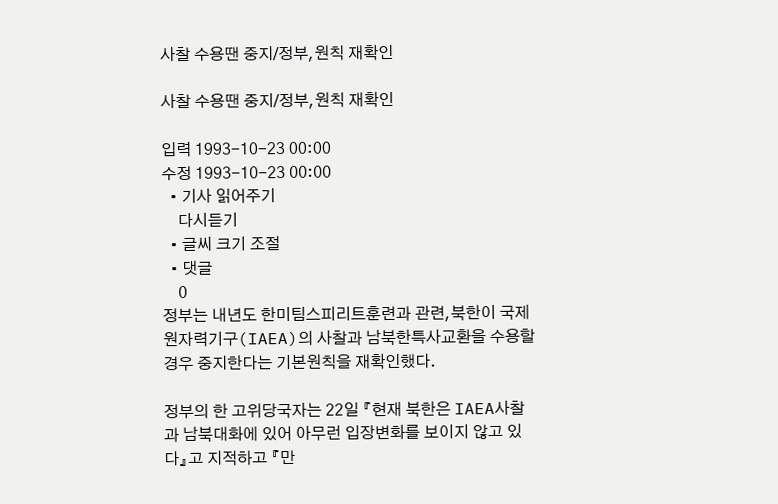사찰 수용땐 중지/정부,원칙 재확인

사찰 수용땐 중지/정부,원칙 재확인

입력 1993-10-23 00:00
수정 1993-10-23 00:00
  • 기사 읽어주기
    다시듣기
  • 글씨 크기 조절
  • 댓글
    0
정부는 내년도 한미팀스피리트훈련과 관련,북한이 국제원자력기구(IAEA)의 사찰과 남북한특사교환을 수용할 경우 중지한다는 기본원칙을 재확인했다.

정부의 한 고위당국자는 22일 『현재 북한은 IAEA사찰과 남북대화에 있어 아무런 입장변화를 보이지 않고 있다』고 지적하고 『만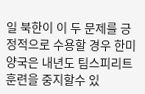일 북한이 이 두 문제를 긍정적으로 수용할 경우 한미양국은 내년도 팀스피리트훈련을 중지할수 있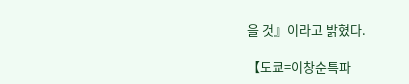을 것』이라고 밝혔다.

【도쿄=이창순특파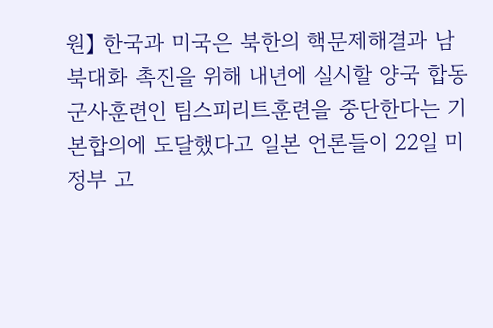원】 한국과 미국은 북한의 핵문제해결과 남북대화 촉진을 위해 내년에 실시할 양국 합동군사훈련인 팀스피리트훈련을 중단한다는 기본합의에 도달했다고 일본 언론들이 22일 미 정부 고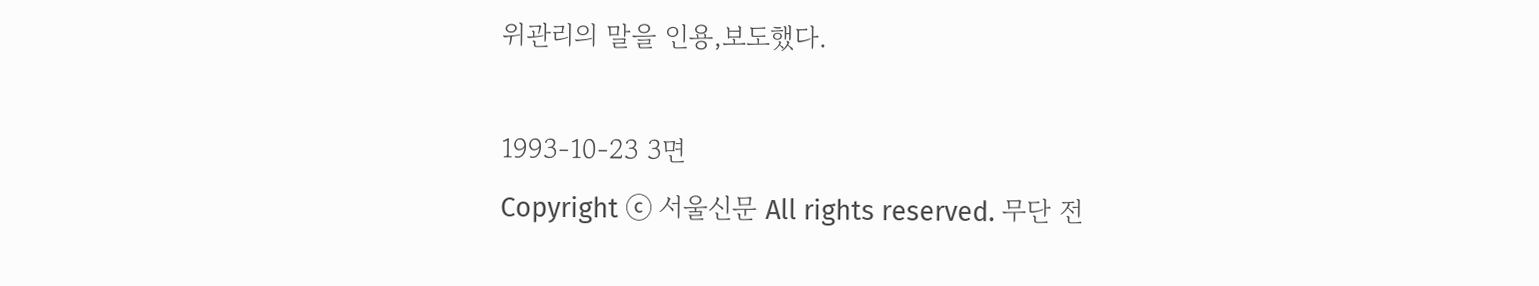위관리의 말을 인용,보도했다.

1993-10-23 3면
Copyright ⓒ 서울신문 All rights reserved. 무단 전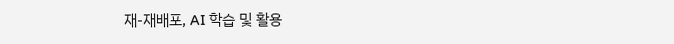재-재배포, AI 학습 및 활용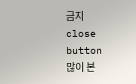금지
close button
많이 본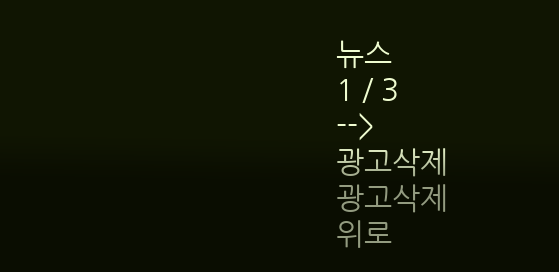뉴스
1 / 3
-->
광고삭제
광고삭제
위로